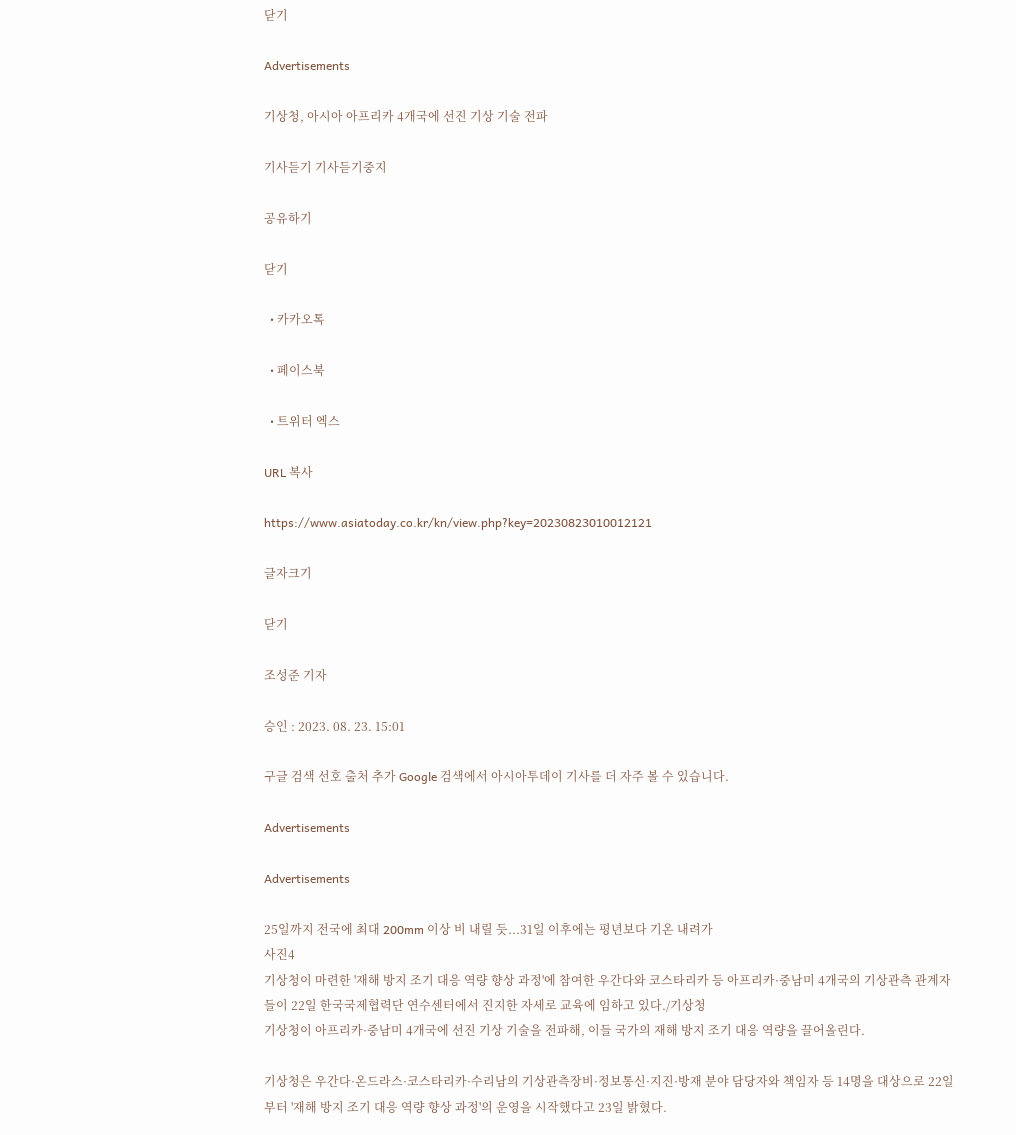닫기

Advertisements

기상청, 아시아 아프리카 4개국에 선진 기상 기술 전파

기사듣기 기사듣기중지

공유하기

닫기

  • 카카오톡

  • 페이스북

  • 트위터 엑스

URL 복사

https://www.asiatoday.co.kr/kn/view.php?key=20230823010012121

글자크기

닫기

조성준 기자

승인 : 2023. 08. 23. 15:01

구글 검색 선호 출처 추가 Google 검색에서 아시아투데이 기사를 더 자주 볼 수 있습니다.

Advertisements

Advertisements

25일까지 전국에 최대 200mm 이상 비 내릴 듯...31일 이후에는 평년보다 기온 내려가
사진4
기상청이 마련한 '재해 방지 조기 대응 역량 향상 과정'에 참여한 우간다와 코스타리카 등 아프리카·중남미 4개국의 기상관측 관계자들이 22일 한국국제협력단 연수센터에서 진지한 자세로 교육에 임하고 있다./기상청
기상청이 아프리카·중남미 4개국에 선진 기상 기술을 전파해, 이들 국가의 재해 방지 조기 대응 역량을 끌어올린다.

기상청은 우간다·온드라스·코스타리카·수리남의 기상관측장비·정보통신·지진·방재 분야 담당자와 책임자 등 14명을 대상으로 22일부터 '재해 방지 조기 대응 역량 향상 과정'의 운영을 시작했다고 23일 밝혔다.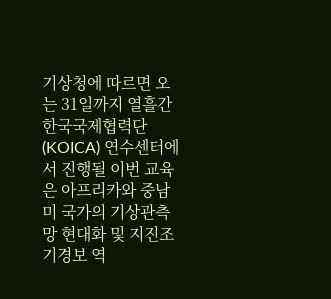기상청에 따르면 오는 31일까지 열흘간 한국국제협력단(KOICA) 연수센터에서 진행될 이번 교육은 아프리카와 중남미 국가의 기상관측망 현대화 및 지진조기경보 역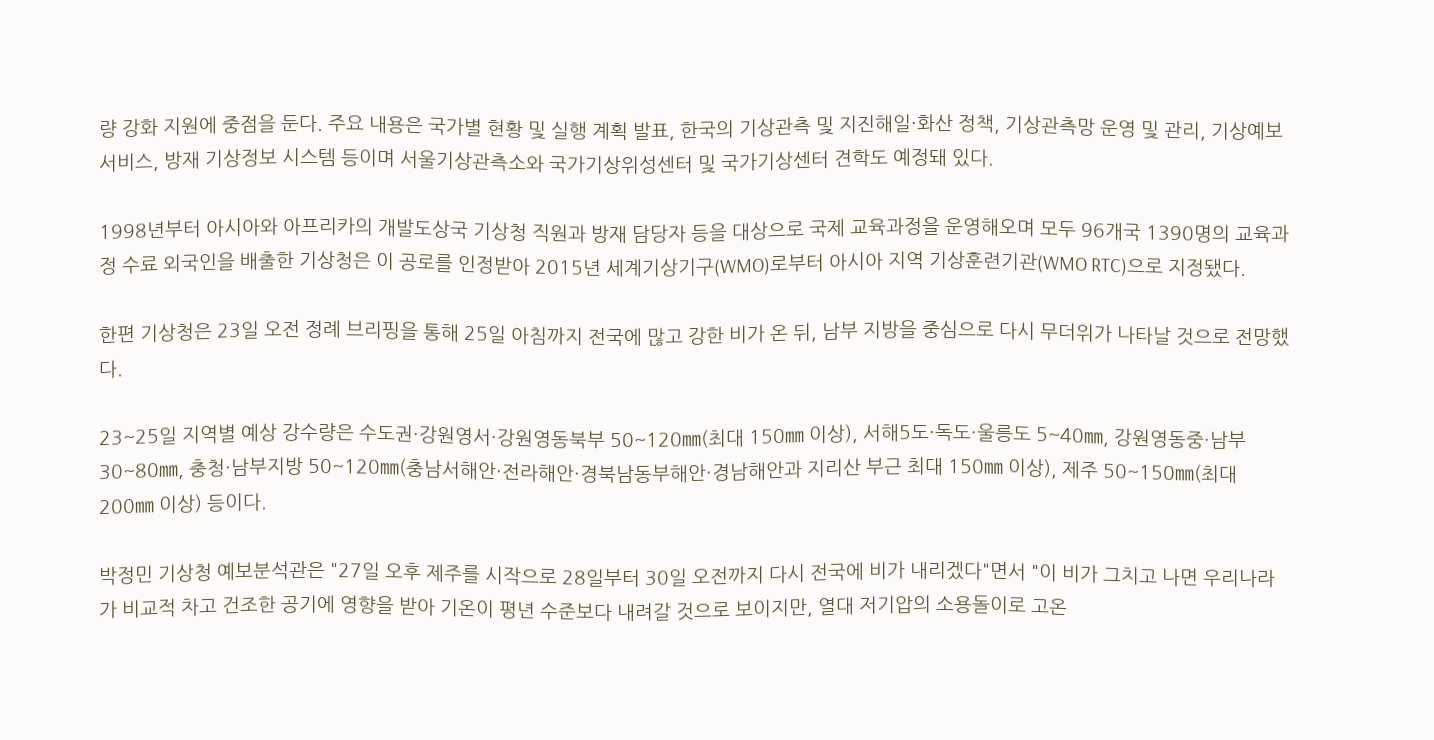량 강화 지원에 중점을 둔다. 주요 내용은 국가별 현황 및 실행 계획 발표, 한국의 기상관측 및 지진해일·화산 정책, 기상관측망 운영 및 관리, 기상예보 서비스, 방재 기상정보 시스템 등이며 서울기상관측소와 국가기상위성센터 및 국가기상센터 견학도 예정돼 있다.

1998년부터 아시아와 아프리카의 개발도상국 기상청 직원과 방재 담당자 등을 대상으로 국제 교육과정을 운영해오며 모두 96개국 1390명의 교육과정 수료 외국인을 배출한 기상청은 이 공로를 인정받아 2015년 세계기상기구(WMO)로부터 아시아 지역 기상훈련기관(WMO RTC)으로 지정됐다.

한편 기상청은 23일 오전 정례 브리핑을 통해 25일 아침까지 전국에 많고 강한 비가 온 뒤, 남부 지방을 중심으로 다시 무더위가 나타날 것으로 전망했다.

23~25일 지역별 예상 강수량은 수도권·강원영서·강원영동북부 50~120㎜(최대 150㎜ 이상), 서해5도·독도·울릉도 5~40㎜, 강원영동중·남부 30~80㎜, 충청·남부지방 50~120㎜(충남서해안·전라해안·경북남동부해안·경남해안과 지리산 부근 최대 150㎜ 이상), 제주 50~150㎜(최대 200㎜ 이상) 등이다.

박정민 기상청 예보분석관은 "27일 오후 제주를 시작으로 28일부터 30일 오전까지 다시 전국에 비가 내리겠다"면서 "이 비가 그치고 나면 우리나라가 비교적 차고 건조한 공기에 영향을 받아 기온이 평년 수준보다 내려갈 것으로 보이지만, 열대 저기압의 소용돌이로 고온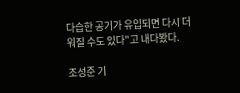다습한 공기가 유입되면 다시 더워질 수도 있다"고 내다봤다.

조성준 기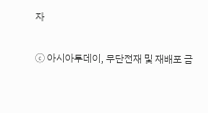자

ⓒ 아시아투데이, 무단전재 및 재배포 금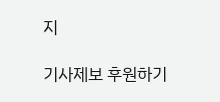지

기사제보 후원하기